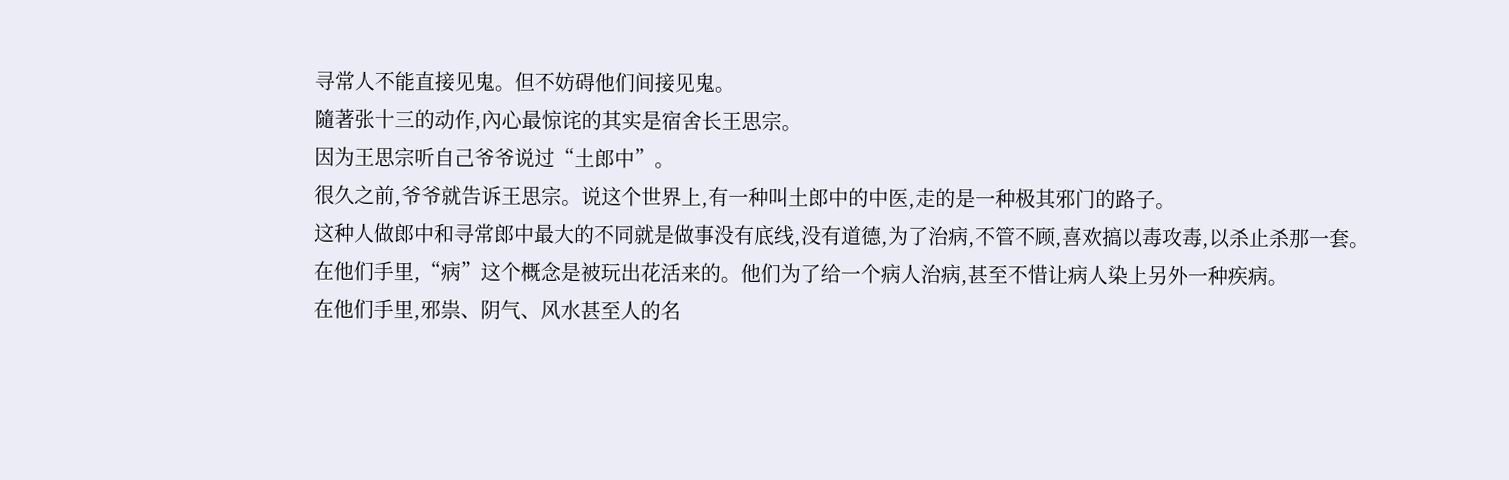寻常人不能直接见鬼。但不妨碍他们间接见鬼。
隨著张十三的动作,內心最惊诧的其实是宿舍长王思宗。
因为王思宗听自己爷爷说过“土郎中”。
很久之前,爷爷就告诉王思宗。说这个世界上,有一种叫土郎中的中医,走的是一种极其邪门的路子。
这种人做郎中和寻常郎中最大的不同就是做事没有底线,没有道德,为了治病,不管不顾,喜欢搞以毒攻毒,以杀止杀那一套。
在他们手里,“病”这个概念是被玩出花活来的。他们为了给一个病人治病,甚至不惜让病人染上另外一种疾病。
在他们手里,邪祟、阴气、风水甚至人的名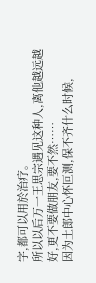字,都可以用於治疗。
所以以后万一王思宗遇见这种人,离他越远越好,更不要做朋友,要不然……
因为土郎中心怀叵测,保不齐什么时候,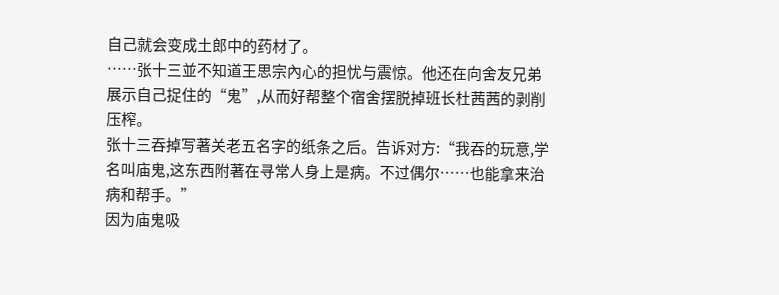自己就会变成土郎中的药材了。
……张十三並不知道王思宗內心的担忧与震惊。他还在向舍友兄弟展示自己捉住的“鬼”,从而好帮整个宿舍摆脱掉班长杜茜茜的剥削压榨。
张十三吞掉写著关老五名字的纸条之后。告诉对方:“我吞的玩意,学名叫庙鬼,这东西附著在寻常人身上是病。不过偶尔……也能拿来治病和帮手。”
因为庙鬼吸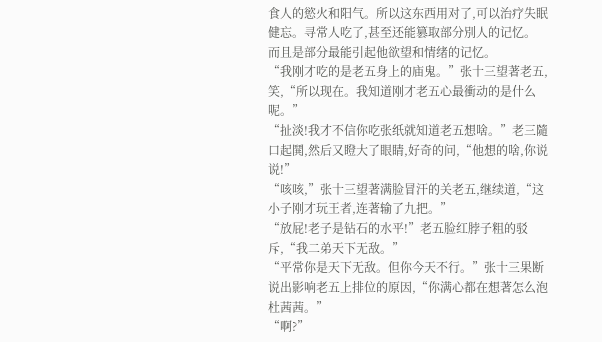食人的慾火和阳气。所以这东西用对了,可以治疗失眠健忘。寻常人吃了,甚至还能篡取部分別人的记忆。
而且是部分最能引起他欲望和情绪的记忆。
“我刚才吃的是老五身上的庙鬼。”张十三望著老五,笑,“所以现在。我知道刚才老五心最衝动的是什么呢。”
“扯淡!我才不信你吃张纸就知道老五想啥。”老三隨口起鬨,然后又瞪大了眼睛,好奇的问,“他想的啥,你说说!”
“咳咳,”张十三望著满脸冒汗的关老五,继续道,“这小子刚才玩王者,连著输了九把。”
“放屁!老子是钻石的水平!”老五脸红脖子粗的驳斥,“我二弟天下无敌。”
“平常你是天下无敌。但你今天不行。”张十三果断说出影响老五上排位的原因,“你满心都在想著怎么泡杜茜茜。”
“啊?”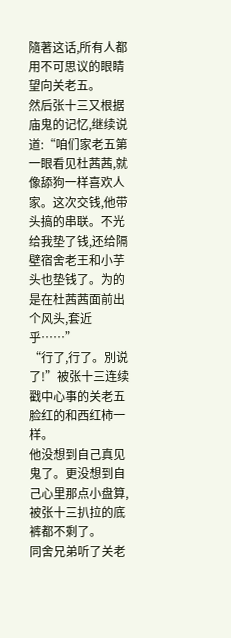隨著这话,所有人都用不可思议的眼睛望向关老五。
然后张十三又根据庙鬼的记忆,继续说道:“咱们家老五第一眼看见杜茜茜,就像舔狗一样喜欢人家。这次交钱,他带头搞的串联。不光给我垫了钱,还给隔壁宿舍老王和小芋头也垫钱了。为的是在杜茜茜面前出个风头,套近乎……”
“行了,行了。別说了!”被张十三连续戳中心事的关老五脸红的和西红柿一样。
他没想到自己真见鬼了。更没想到自己心里那点小盘算,被张十三扒拉的底裤都不剩了。
同舍兄弟听了关老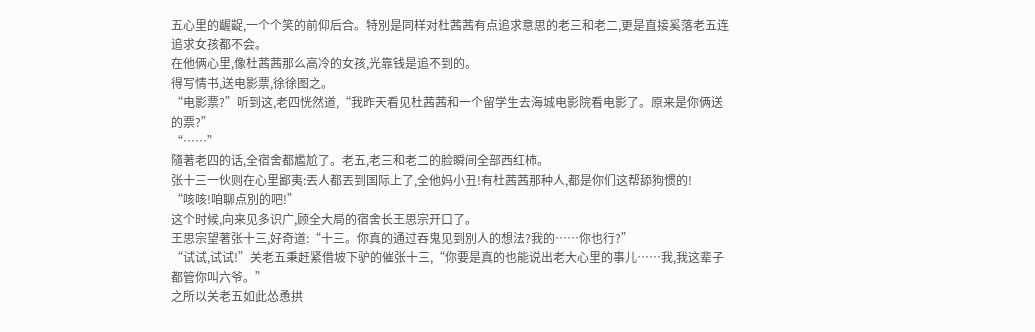五心里的齷齪,一个个笑的前仰后合。特別是同样对杜茜茜有点追求意思的老三和老二,更是直接奚落老五连追求女孩都不会。
在他俩心里,像杜茜茜那么高冷的女孩,光靠钱是追不到的。
得写情书,送电影票,徐徐图之。
“电影票?”听到这,老四恍然道,“我昨天看见杜茜茜和一个留学生去海城电影院看电影了。原来是你俩送的票?”
“……”
隨著老四的话,全宿舍都尷尬了。老五,老三和老二的脸瞬间全部西红柿。
张十三一伙则在心里鄙夷:丟人都丟到国际上了,全他妈小丑!有杜茜茜那种人,都是你们这帮舔狗惯的!
“咳咳!咱聊点別的吧!”
这个时候,向来见多识广,顾全大局的宿舍长王思宗开口了。
王思宗望著张十三,好奇道:“十三。你真的通过吞鬼见到別人的想法?我的……你也行?”
“试试,试试!”关老五秉赶紧借坡下驴的催张十三,“你要是真的也能说出老大心里的事儿……我,我这辈子都管你叫六爷。”
之所以关老五如此怂恿拱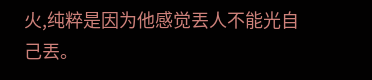火,纯粹是因为他感觉丟人不能光自己丟。